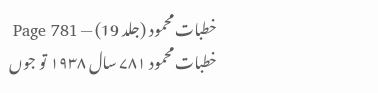خطبات محمود (جلد 19) — Page 781
خطبات محمود ۷۸۱ سال ۱۹۳۸ تو جوں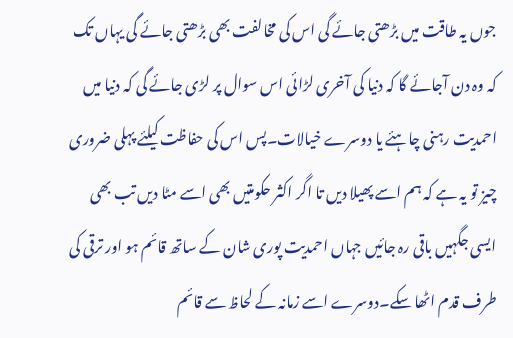جوں یہ طاقت میں بڑھتی جائے گی اس کی مخالفت بھی بڑھتی جائے گی یہاں تک کہ وہ دن آجائے گا کہ دنیا کی آخری لڑائی اس سوال پر لڑی جائے گی کہ دنیا میں احمدیت رہنی چاہئے یا دوسرے خیالات۔پس اس کی حفاظت کیلئے پہلی ضروری چیز تو یہ ہے کہ ہم اسے پھیلا دیں تا اگر اکثر حکومتیں بھی اسے مٹا دیں تب بھی ایسی جگہیں باقی رہ جائیں جہاں احمدیت پوری شان کے ساتھ قائم ہو اور ترقی کی طرف قدم اٹھا سکے۔دوسرے اسے زمانہ کے لحاظ سے قائم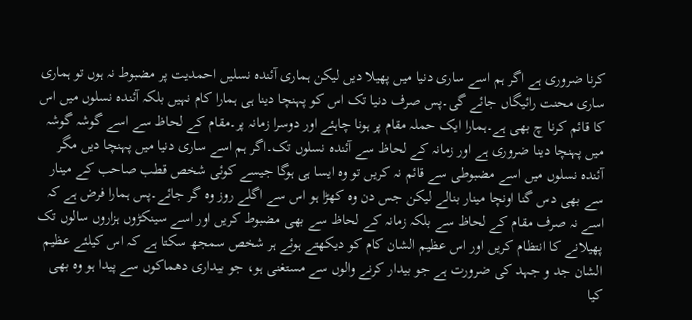کرنا ضروری ہے اگر ہم اسے ساری دنیا میں پھیلا دیں لیکن ہماری آئندہ نسلیں احمدیت پر مضبوط نہ ہوں تو ہماری ساری محنت رائیگاں جائے گی۔پس صرف دنیا تک اس کو پہنچا دینا ہی ہمارا کام نہیں بلکہ آئندہ نسلوں میں اس کا قائم کرنا چ بھی ہے۔ہمارا ایک حملہ مقام پر ہونا چاہئے اور دوسرا زمانہ پر۔مقام کے لحاظ سے اسے گوشہ گوشہ میں پہنچا دینا ضروری ہے اور زمانہ کے لحاظ سے آئندہ نسلوں تک۔اگر ہم اسے ساری دنیا میں پہنچا دیں مگر آئندہ نسلوں میں اسے مضبوطی سے قائم نہ کریں تو وہ ایسا ہی ہوگا جیسے کوئی شخص قطب صاحب کے مینار سے بھی دس گنا اونچا مینار بنالے لیکن جس دن وہ کھڑا ہو اس سے اگلے روز وہ گر جائے۔پس ہمارا فرض ہے کہ اسے نہ صرف مقام کے لحاظ سے بلکہ زمانہ کے لحاظ سے بھی مضبوط کریں اور اسے سینکڑوں ہزاروں سالوں تک پھیلانے کا انتظام کریں اور اس عظیم الشان کام کو دیکھتے ہوئے ہر شخص سمجھ سکتا ہے کہ اس کیلئے عظیم الشان جد و جہد کی ضرورت ہے جو بیدار کرنے والوں سے مستغنی ہو، جو بیداری دھماکوں سے پیدا ہو وہ بھی کیا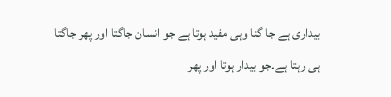بیداری ہے جا گنا وہی مفید ہوتا ہے جو انسان جاگتا اور پھر جاگتا ہی رہتا ہے۔جو بیدار ہوتا اور پھر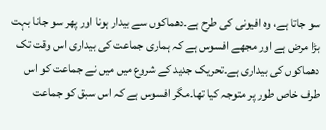سو جاتا ہے، وہ افیونی کی طرح ہے۔دھماکوں سے بیدار ہونا اور پھر سو جانا بہت بڑا مرض ہے اور مجھے افسوس ہے کہ ہماری جماعت کی بیداری اس وقت تک دھماکوں کی بیداری ہے۔تحریک جدید کے شروع میں میں نے جماعت کو اس طرف خاص طور پر متوجہ کیا تھا۔مگر افسوس ہے کہ اس سبق کو جماعت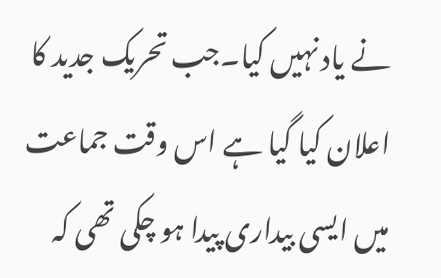نے یاد نہیں کیا۔جب تحریک جدید کا اعلان کیا گیا ہے اس وقت جماعت میں ایسی بیداری پیدا ہو چکی تھی کہ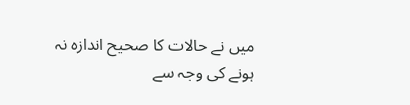میں نے حالات کا صحیح اندازہ نہ ہونے کی وجہ سے